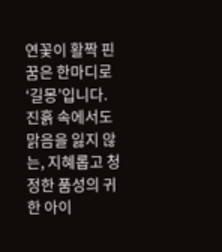연꽃이 활짝 핀 꿈은 한마디로 ‘길몽’입니다. 진흙 속에서도 맑음을 잃지 않는, 지혜롭고 청정한 품성의 귀한 아이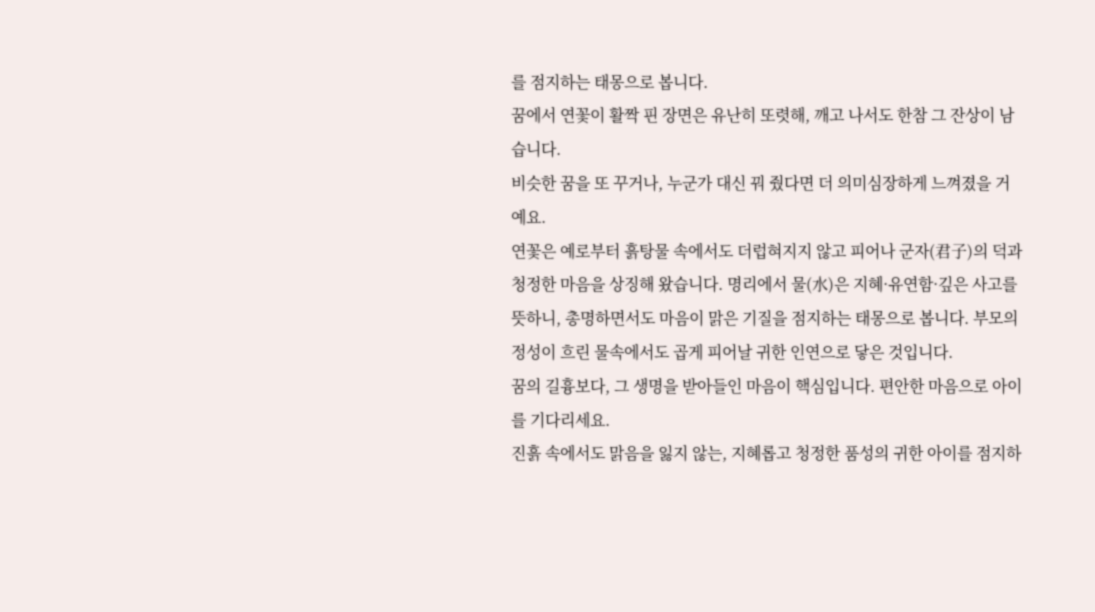를 점지하는 태몽으로 봅니다.
꿈에서 연꽃이 활짝 핀 장면은 유난히 또렷해, 깨고 나서도 한참 그 잔상이 남습니다.
비슷한 꿈을 또 꾸거나, 누군가 대신 꿔 줬다면 더 의미심장하게 느껴졌을 거예요.
연꽃은 예로부터 흙탕물 속에서도 더럽혀지지 않고 피어나 군자(君子)의 덕과 청정한 마음을 상징해 왔습니다. 명리에서 물(水)은 지혜·유연함·깊은 사고를 뜻하니, 총명하면서도 마음이 맑은 기질을 점지하는 태몽으로 봅니다. 부모의 정성이 흐린 물속에서도 곱게 피어날 귀한 인연으로 닿은 것입니다.
꿈의 길흉보다, 그 생명을 받아들인 마음이 핵심입니다. 편안한 마음으로 아이를 기다리세요.
진흙 속에서도 맑음을 잃지 않는, 지혜롭고 청정한 품성의 귀한 아이를 점지하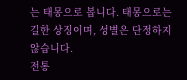는 태몽으로 봅니다. 태몽으로는 길한 상징이며, 성별은 단정하지 않습니다.
전통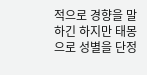적으로 경향을 말하긴 하지만 태몽으로 성별을 단정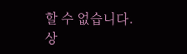할 수 없습니다. 상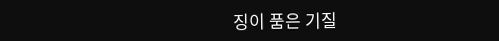징이 품은 기질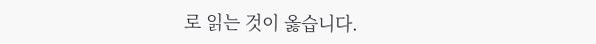로 읽는 것이 옳습니다.